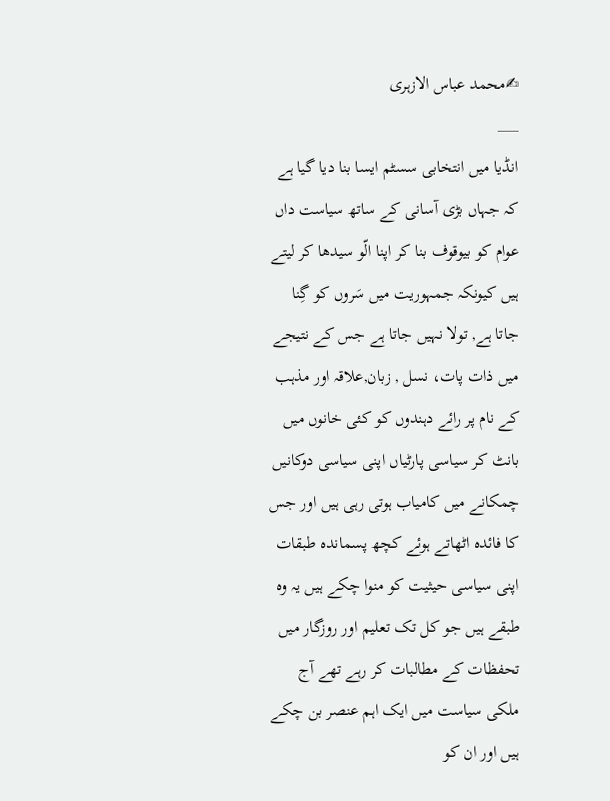✍محمد عباس الازہری
___
انڈیا میں انتخابی سسٹم ایسا بنا دیا گیا ہے کہ جہاں بڑی آسانی کے ساتھ سیاست داں عوام کو بیوقوف بنا کر اپنا الّو سیدھا کر لیتے ہیں کیونکہ جمہوریت میں سَروں کو گِنا جاتا ہے, تولا نہیں جاتا ہے جس کے نتیجے میں ذات پات، نسل , زبان,علاقہ اور مذہب کے نام پر رائے دہندوں کو کئی خانوں میں بانٹ کر سیاسی پارٹیاں اپنی سیاسی دوکانیں چمکانے میں کامیاب ہوتی رہی ہیں اور جس کا فائدہ اٹھاتے ہوئے کچھ پسماندہ طبقات اپنی سیاسی حیثیت کو منوا چکے ہیں یہ وہ طبقے ہیں جو کل تک تعلیم اور روزگار میں تحفظات کے مطالبات کر رہے تھے آج ملکی سیاست میں ایک اہم عنصر بن چکے ہیں اور ان کو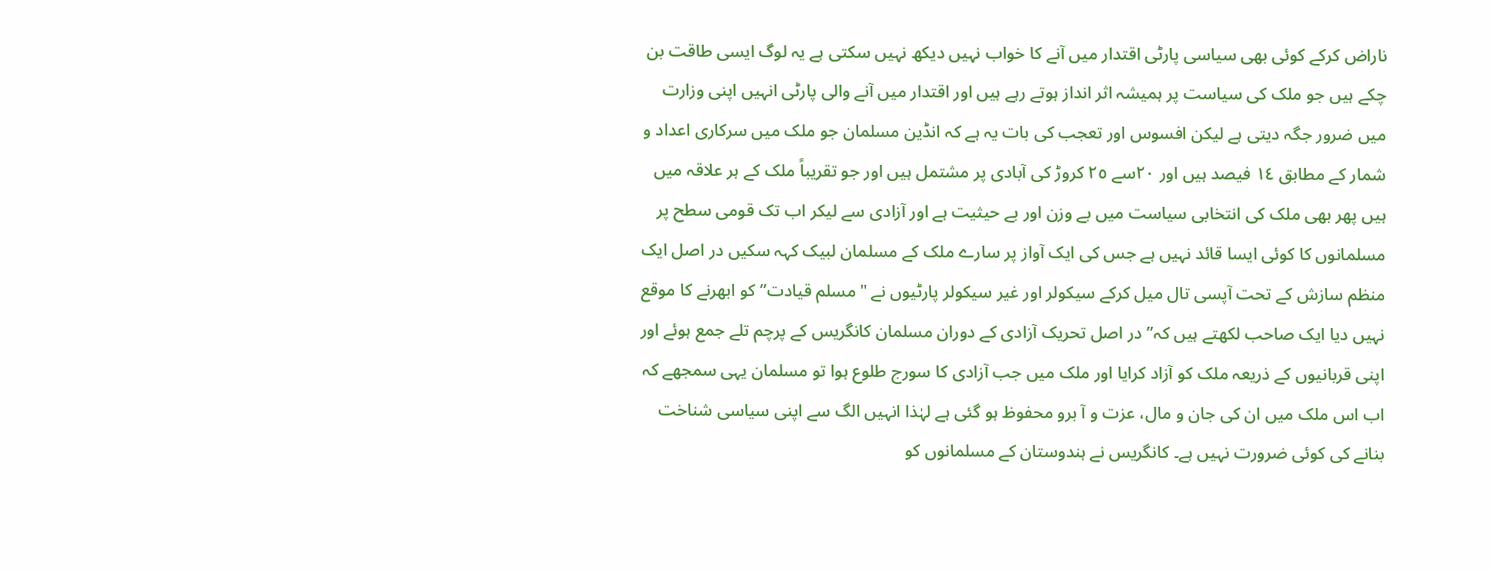ناراض کرکے کوئی بھی سیاسی پارٹی اقتدار میں آنے کا خواب نہیں دیکھ نہیں سکتی ہے یہ لوگ ایسی طاقت بن چکے ہیں جو ملک کی سیاست پر ہمیشہ اثر انداز ہوتے رہے ہیں اور اقتدار میں آنے والی پارٹی انہیں اپنی وزارت میں ضرور جگہ دیتی ہے لیکن افسوس اور تعجب کی بات یہ ہے کہ انڈین مسلمان جو ملک میں سرکاری اعداد و شمار کے مطابق ١٤ فیصد ہیں اور ٢٠سے ٢٥ کروڑ کی آبادی پر مشتمل ہیں اور جو تقریباً ملک کے ہر علاقہ میں ہیں پھر بھی ملک کی انتخابی سیاست میں بے وزن اور بے حیثیت ہے اور آزادی سے لیکر اب تک قومی سطح پر مسلمانوں کا کوئی ایسا قائد نہیں ہے جس کی ایک آواز پر سارے ملک کے مسلمان لبیک کہہ سکیں در اصل ایک منظم سازش کے تحت آپسی تال میل کرکے سیکولر اور غیر سیکولر پارٹیوں نے "مسلم قیادت” کو ابھرنے کا موقع نہیں دیا ایک صاحب لکھتے ہیں کہ” در اصل تحریک آزادی کے دوران مسلمان کانگریس کے پرچم تلے جمع ہوئے اور اپنی قربانیوں کے ذریعہ ملک کو آزاد کرایا اور ملک میں جب آزادی کا سورج طلوع ہوا تو مسلمان یہی سمجھے کہ اب اس ملک میں ان کی جان و مال، عزت و آ برو محفوظ ہو گئی ہے لہٰذا انہیں الگ سے اپنی سیاسی شناخت بنانے کی کوئی ضرورت نہیں ہے۔ کانگریس نے ہندوستان کے مسلمانوں کو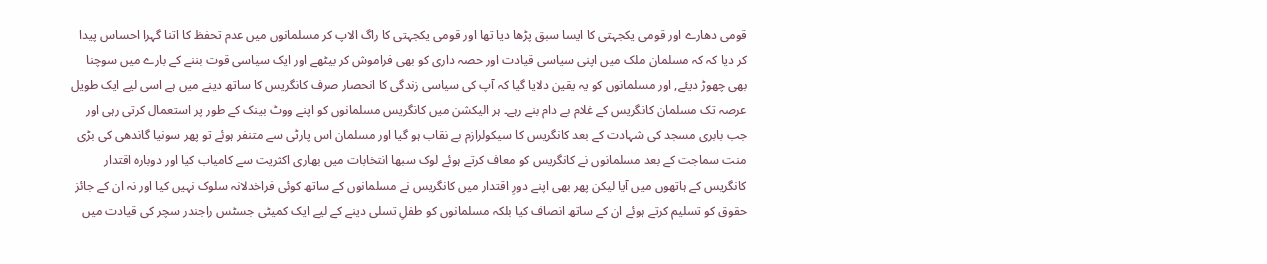قومی دھارے اور قومی یکجہتی کا ایسا سبق پڑھا دیا تھا اور قومی یکجہتی کا راگ الاپ کر مسلمانوں میں عدم تحفظ کا اتنا گہرا احساس پیدا کر دیا کہ کہ مسلمان ملک میں اپنی سیاسی قیادت اور حصہ داری کو بھی فراموش کر بیٹھے اور ایک سیاسی قوت بننے کے بارے میں سوچنا بھی چھوڑ دیئے, اور مسلمانوں کو یہ یقین دلایا گیا کہ آپ کی سیاسی زندگی کا انحصار صرف کانگریس کا ساتھ دینے میں ہے اسی لیے ایک طویل عرصہ تک مسلمان کانگریس کے غلام بے دام بنے رہے۔ ہر الیکشن میں کانگریس مسلمانوں کو اپنے ووٹ بینک کے طور پر استعمال کرتی رہی اور جب بابری مسجد کی شہادت کے بعد کانگریس کا سیکولرازم بے نقاب ہو گیا اور مسلمان اس پارٹی سے متنفر ہوئے تو پھر سونیا گاندھی کی بڑی منت سماجت کے بعد مسلمانوں نے کانگریس کو معاف کرتے ہوئے لوک سبھا انتخابات میں بھاری اکثریت سے کامیاب کیا اور دوبارہ اقتدار کانگریس کے ہاتھوں میں آیا لیکن پھر بھی اپنے دورِ اقتدار میں کانگریس نے مسلمانوں کے ساتھ کوئی فراخدلانہ سلوک نہیں کیا اور نہ ان کے جائز حقوق کو تسلیم کرتے ہوئے ان کے ساتھ انصاف کیا بلکہ مسلمانوں کو طفلِ تسلی دینے کے لیے ایک کمیٹی جسٹس راجندر سچر کی قیادت میں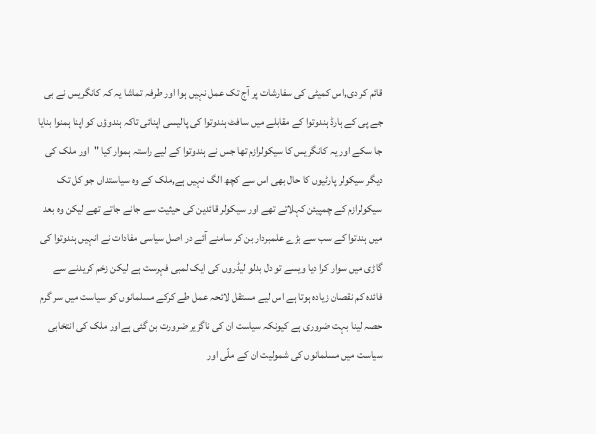قائم کر دی,اس کمیٹی کی سفارشات پر آج تک عمل نہیں ہوا اور طرفہ تماشا یہ کہ کانگریس نے بی جے پی کے ہارڈ ہندوتوا کے مقابلے میں سافٹ ہندوتوا کی پالیسی اپنائی تاکہ ہندوؤں کو اپنا ہمنوا بنایا جا سکے اور یہ کانگریس کا سیکولرازم تھا جس نے ہندوتوا کے لیے راستہ ہموار کیا "اور ملک کی دیگر سیکولر پارٹیوں کا حال بھی اس سے کچھ الگ نہیں ہے,ملک کے وہ سیاستداں جو کل تک سیکولرازم کے چمپیئن کہلاتے تھے اور سیکولر قائدین کی حیثیت سے جانے جاتے تھے لیکن وہ بعد میں ہندتوا کے سب سے بڑے علمبردار بن کر سامنے آئے در اصل سیاسی مفادات نے انہیں ہندوتوا کی گاڑی میں سوار کرا دیا ویسے تو دل بدلو لیڈروں کی ایک لمبی فہرست ہے لیکن زخم کریدنے سے فائدہ کم نقصان زیادہ ہوتا ہے اس لیے مستقل لائحہ عمل طے کرکے مسلمانوں کو سیاست میں سر گرم حصہ لینا بہت ضروری ہے کیونکہ سیاست ان کی ناگزیر ضرورت بن گئی ہےاور ملک کی انتخابی سیاست میں مسلمانوں کی شمولیت ان کے ملّی اور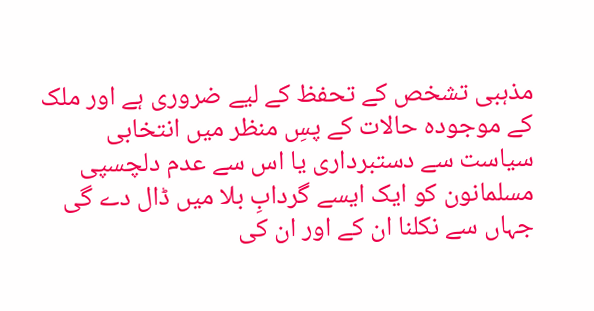مذہبی تشخص کے تحفظ کے لیے ضروری ہے اور ملک کے موجودہ حالات کے پسِ منظر میں انتخابی سیاست سے دستبرداری یا اس سے عدم دلچسپی مسلمانون کو ایک ایسے گردابِ بلا میں ڈال دے گی جہاں سے نکلنا ان کے اور ان کی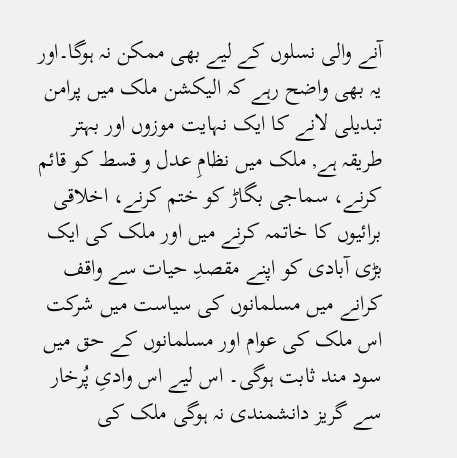آنے والی نسلوں کے لیے بھی ممکن نہ ہوگا۔اور یہ بھی واضح رہے کہ الیکشن ملک میں پرامن تبدیلی لانے کا ایک نہایت موزوں اور بہتر طریقہ ہے, ملک میں نظامِ عدل و قسط کو قائم کرنے، سماجی بگاڑ کو ختم کرنے، اخلاقی برائیوں کا خاتمہ کرنے میں اور ملک کی ایک بڑی آبادی کو اپنے مقصدِ حیات سے واقف کرانے میں مسلمانوں کی سیاست میں شرکت اس ملک کی عوام اور مسلمانوں کے حق میں سود مند ثابت ہوگی۔ اس لیے اس وادیِ پُرخار سے گریز دانشمندی نہ ہوگی ملک کی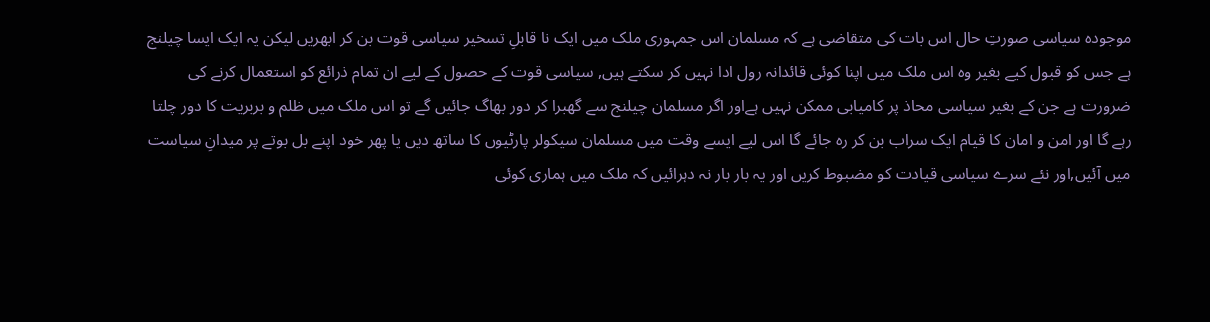موجودہ سیاسی صورتِ حال اس بات کی متقاضی ہے کہ مسلمان اس جمہوری ملک میں ایک نا قابلِ تسخیر سیاسی قوت بن کر ابھریں لیکن یہ ایک ایسا چیلنج ہے جس کو قبول کیے بغیر وہ اس ملک میں اپنا کوئی قائدانہ رول ادا نہیں کر سکتے ہیں, سیاسی قوت کے حصول کے لیے ان تمام ذرائع کو استعمال کرنے کی ضرورت ہے جن کے بغیر سیاسی محاذ پر کامیابی ممکن نہیں ہےاور اگر مسلمان چیلنج سے گھبرا کر دور بھاگ جائیں گے تو اس ملک میں ظلم و بربریت کا دور چلتا رہے گا اور امن و امان کا قیام ایک سراب بن کر رہ جائے گا اس لیے ایسے وقت میں مسلمان سیکولر پارٹیوں کا ساتھ دیں یا پھر خود اپنے بل بوتے پر میدانِ سیاست میں آئیں,اور نئے سرے سیاسی قیادت کو مضبوط کریں اور یہ بار بار نہ دہرائیں کہ ملک میں ہماری کوئی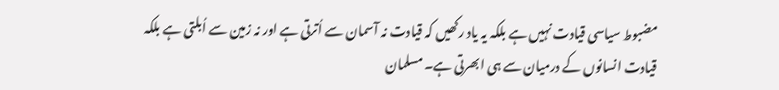مضبوط سیاسی قیادت نہیں ہے بلکہ یہ یاد رکھیں کہ قیادت نہ آسمان سے اُترتی ہے اور نہ زمین سے اُبلتی ہے بلکہ قیادت انسانوں کے درمیان سے ہی ابھرتی ہے۔ مسلمان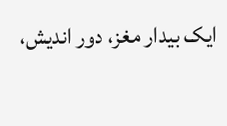ایک بیدار مغز، دور اندیش،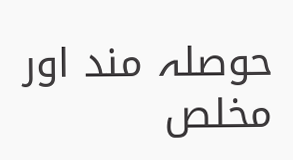حوصلہ مند اور مخلص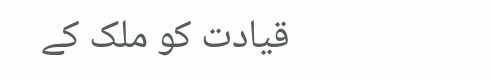قیادت کو ملک کے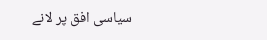سیاسی افق پر لانے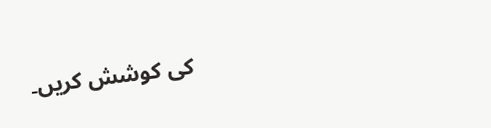کی کوشش کریں۔